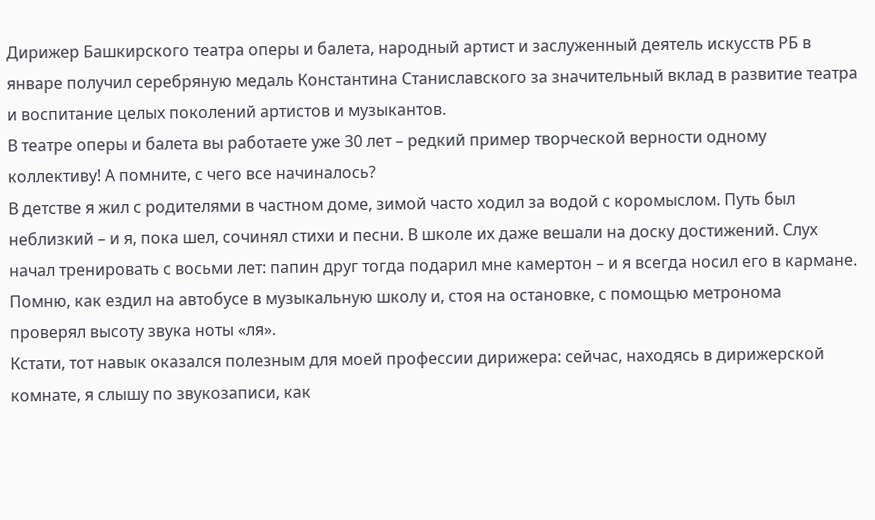Дирижер Башкирского театра оперы и балета, народный артист и заслуженный деятель искусств РБ в январе получил серебряную медаль Константина Станиславского за значительный вклад в развитие театра и воспитание целых поколений артистов и музыкантов.
В театре оперы и балета вы работаете уже 30 лет – редкий пример творческой верности одному коллективу! А помните, с чего все начиналось?
В детстве я жил с родителями в частном доме, зимой часто ходил за водой с коромыслом. Путь был неблизкий – и я, пока шел, сочинял стихи и песни. В школе их даже вешали на доску достижений. Слух начал тренировать с восьми лет: папин друг тогда подарил мне камертон – и я всегда носил его в кармане. Помню, как ездил на автобусе в музыкальную школу и, стоя на остановке, с помощью метронома проверял высоту звука ноты «ля».
Кстати, тот навык оказался полезным для моей профессии дирижера: сейчас, находясь в дирижерской комнате, я слышу по звукозаписи, как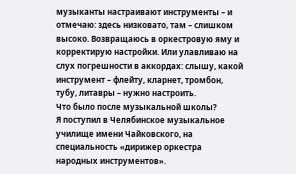музыканты настраивают инструменты – и отмечаю: здесь низковато, там – слишком высоко. Возвращаюсь в оркестровую яму и корректирую настройки. Или улавливаю на слух погрешности в аккордах: слышу, какой инструмент – флейту, кларнет, тромбон, тубу, литавры – нужно настроить.
Что было после музыкальной школы?
Я поступил в Челябинское музыкальное училище имени Чайковского, на специальность «дирижер оркестра народных инструментов».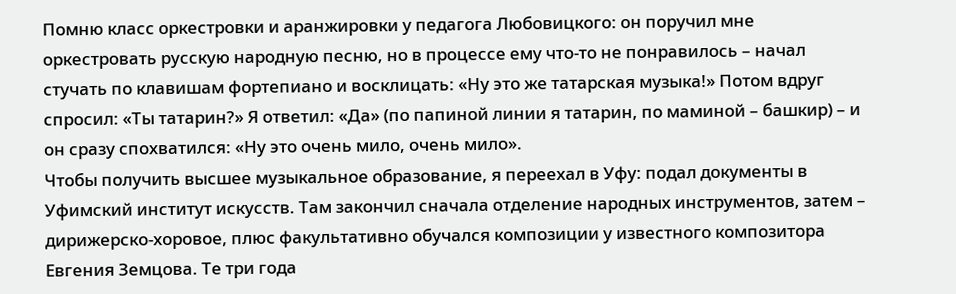Помню класс оркестровки и аранжировки у педагога Любовицкого: он поручил мне оркестровать русскую народную песню, но в процессе ему что-то не понравилось – начал стучать по клавишам фортепиано и восклицать: «Ну это же татарская музыка!» Потом вдруг спросил: «Ты татарин?» Я ответил: «Да» (по папиной линии я татарин, по маминой – башкир) – и он сразу спохватился: «Ну это очень мило, очень мило».
Чтобы получить высшее музыкальное образование, я переехал в Уфу: подал документы в Уфимский институт искусств. Там закончил сначала отделение народных инструментов, затем – дирижерско-хоровое, плюс факультативно обучался композиции у известного композитора Евгения Земцова. Те три года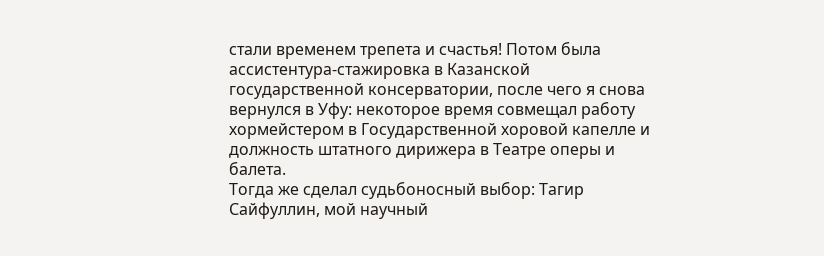стали временем трепета и счастья! Потом была ассистентура-стажировка в Казанской государственной консерватории, после чего я снова вернулся в Уфу: некоторое время совмещал работу хормейстером в Государственной хоровой капелле и должность штатного дирижера в Театре оперы и балета.
Тогда же сделал судьбоносный выбор: Тагир Сайфуллин, мой научный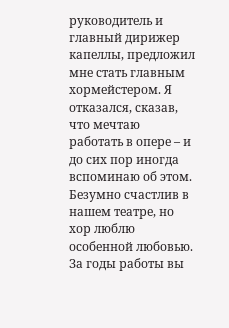руководитель и главный дирижер капеллы, предложил мне стать главным хормейстером. Я отказался, сказав, что мечтаю работать в опере – и до сих пор иногда вспоминаю об этом. Безумно счастлив в нашем театре, но хор люблю особенной любовью.
За годы работы вы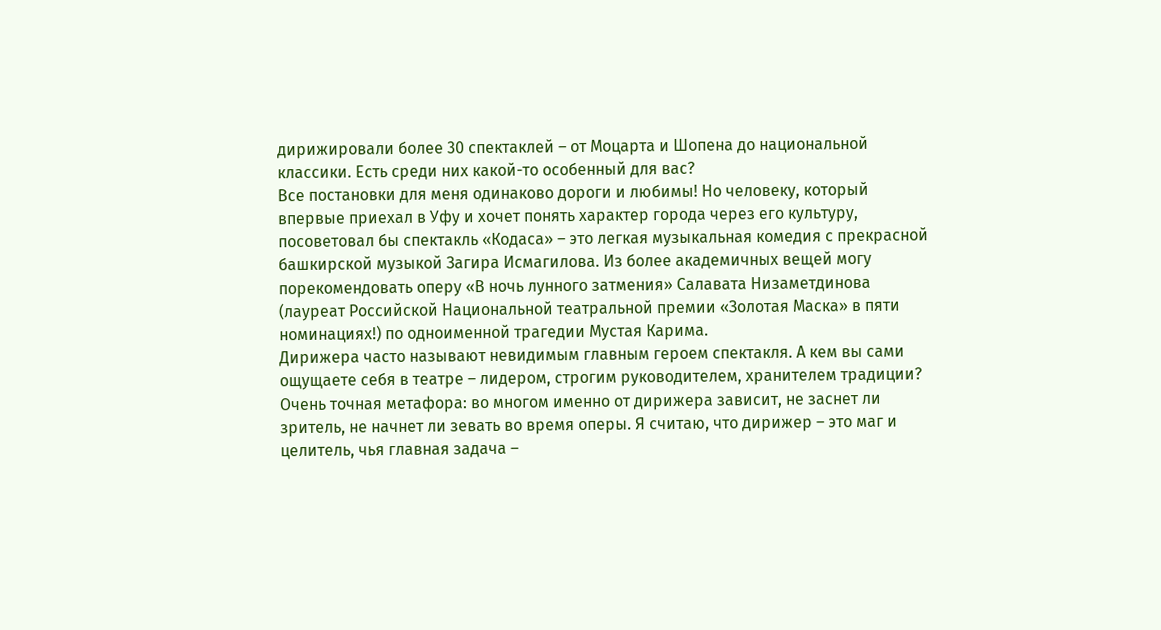дирижировали более 30 спектаклей – от Моцарта и Шопена до национальной классики. Есть среди них какой-то особенный для вас?
Все постановки для меня одинаково дороги и любимы! Но человеку, который впервые приехал в Уфу и хочет понять характер города через его культуру, посоветовал бы спектакль «Кодаса» – это легкая музыкальная комедия с прекрасной башкирской музыкой Загира Исмагилова. Из более академичных вещей могу порекомендовать оперу «В ночь лунного затмения» Салавата Низаметдинова (лауреат Российской Национальной театральной премии «Золотая Маска» в пяти номинациях!) по одноименной трагедии Мустая Карима.
Дирижера часто называют невидимым главным героем спектакля. А кем вы сами ощущаете себя в театре – лидером, строгим руководителем, хранителем традиции?
Очень точная метафора: во многом именно от дирижера зависит, не заснет ли зритель, не начнет ли зевать во время оперы. Я считаю, что дирижер – это маг и целитель, чья главная задача –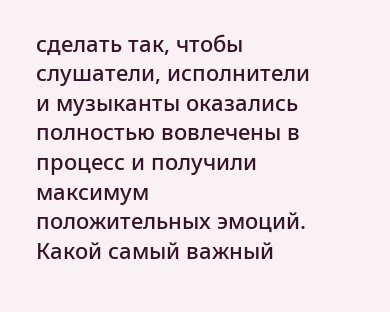сделать так, чтобы слушатели, исполнители и музыканты оказались полностью вовлечены в процесс и получили максимум положительных эмоций.
Какой самый важный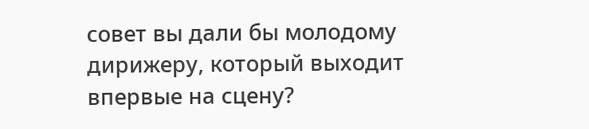совет вы дали бы молодому дирижеру, который выходит впервые на сцену?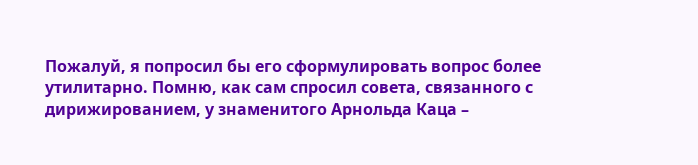Пожалуй, я попросил бы его сформулировать вопрос более утилитарно. Помню, как сам спросил совета, связанного с дирижированием, у знаменитого Арнольда Каца –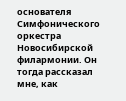основателя Симфонического оркестра Новосибирской филармонии. Он тогда рассказал мне, как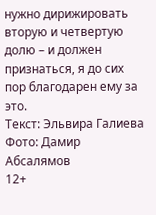нужно дирижировать вторую и четвертую долю – и должен признаться, я до сих пор благодарен ему за это.
Текст: Эльвира Галиева
Фото: Дамир Абсалямов
12+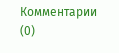Комментарии (0)